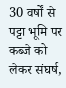30 वर्षों से पट्टा भूमि पर कब्जे को लेकर संघर्ष,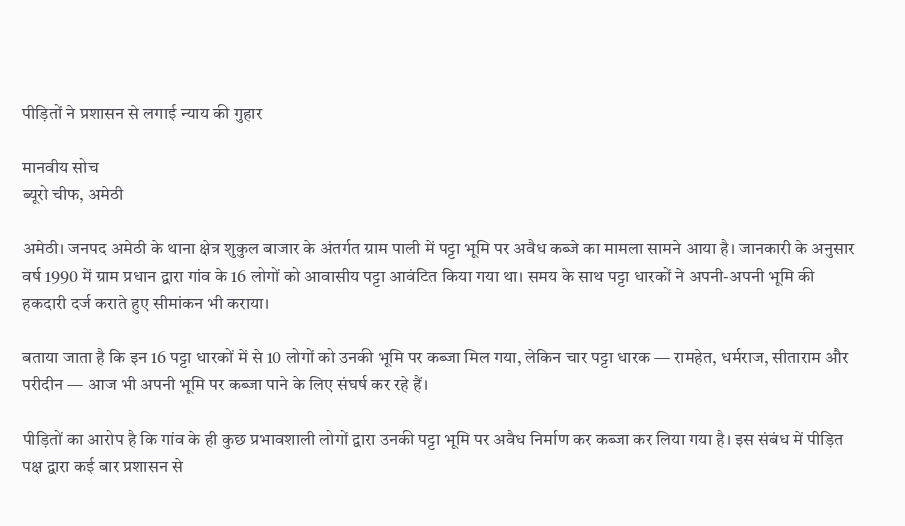पीड़ितों ने प्रशासन से लगाई न्याय की गुहार

मानवीय सोच
ब्यूरो चीफ, अमेठी

अमेठी। जनपद अमेठी के थाना क्षेत्र शुकुल बाजार के अंतर्गत ग्राम पाली में पट्टा भूमि पर अवैध कब्जे का मामला सामने आया है। जानकारी के अनुसार वर्ष 1990 में ग्राम प्रधान द्वारा गांव के 16 लोगों को आवासीय पट्टा आवंटित किया गया था। समय के साथ पट्टा धारकों ने अपनी-अपनी भूमि की हकदारी दर्ज कराते हुए सीमांकन भी कराया।

बताया जाता है कि इन 16 पट्टा धारकों में से 10 लोगों को उनकी भूमि पर कब्जा मिल गया, लेकिन चार पट्टा धारक — रामहेत, धर्मराज, सीताराम और परीदीन — आज भी अपनी भूमि पर कब्जा पाने के लिए संघर्ष कर रहे हैं।

पीड़ितों का आरोप है कि गांव के ही कुछ प्रभावशाली लोगों द्वारा उनकी पट्टा भूमि पर अवैध निर्माण कर कब्जा कर लिया गया है। इस संबंध में पीड़ित पक्ष द्वारा कई बार प्रशासन से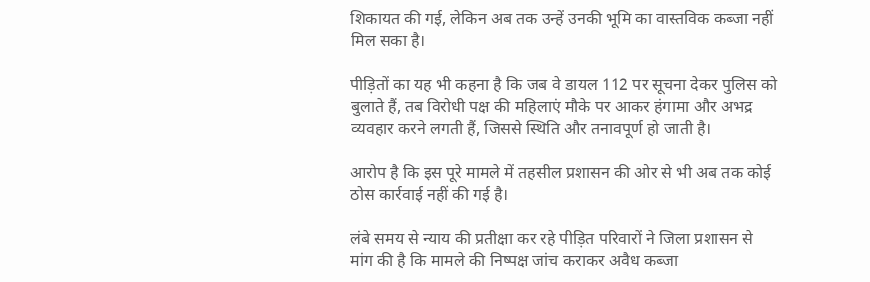शिकायत की गई, लेकिन अब तक उन्हें उनकी भूमि का वास्तविक कब्जा नहीं मिल सका है।

पीड़ितों का यह भी कहना है कि जब वे डायल 112 पर सूचना देकर पुलिस को बुलाते हैं, तब विरोधी पक्ष की महिलाएं मौके पर आकर हंगामा और अभद्र व्यवहार करने लगती हैं, जिससे स्थिति और तनावपूर्ण हो जाती है।

आरोप है कि इस पूरे मामले में तहसील प्रशासन की ओर से भी अब तक कोई ठोस कार्रवाई नहीं की गई है।

लंबे समय से न्याय की प्रतीक्षा कर रहे पीड़ित परिवारों ने जिला प्रशासन से मांग की है कि मामले की निष्पक्ष जांच कराकर अवैध कब्जा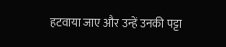हटवाया जाए और उन्हें उनकी पट्टा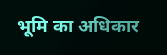भूमि का अधिकार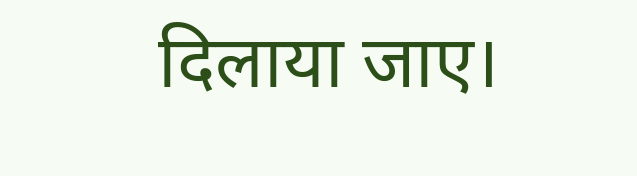दिलाया जाए।